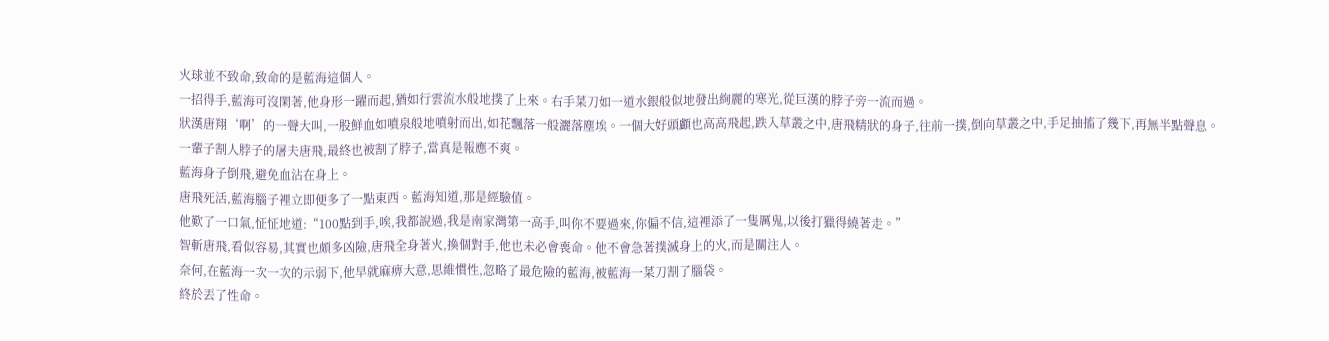火球並不致命,致命的是藍海這個人。
一招得手,藍海可沒閑著,他身形一躍而起,猶如行雲流水般地撲了上來。右手菜刀如一道水銀般似地發出絢麗的寒光,從巨漢的脖子旁一流而過。
狀漢唐翔‘啊’的一聲大叫,一股鮮血如噴泉般地噴射而出,如花飄落一般灑落塵埃。一個大好頭顱也高高飛起,跌入草叢之中,唐飛精狀的身子,往前一撲,倒向草叢之中,手足抽搐了幾下,再無半點聲息。
一輩子割人脖子的屠夫唐飛,最終也被割了脖子,當真是報應不爽。
藍海身子倒飛,避免血沾在身上。
唐飛死活,藍海腦子裡立即便多了一點東西。藍海知道,那是經驗值。
他歎了一口氣,怔怔地道:“100點到手,唉,我都說過,我是南家灣第一高手,叫你不要過來,你偏不信,這裡添了一隻厲鬼,以後打獵得繞著走。”
智斬唐飛,看似容易,其實也頗多凶險,唐飛全身著火,換個對手,他也未必會喪命。他不會急著撲滅身上的火,而是關注人。
奈何,在藍海一次一次的示弱下,他早就麻痹大意,思維慣性,忽略了最危險的藍海,被藍海一菜刀割了腦袋。
終於丟了性命。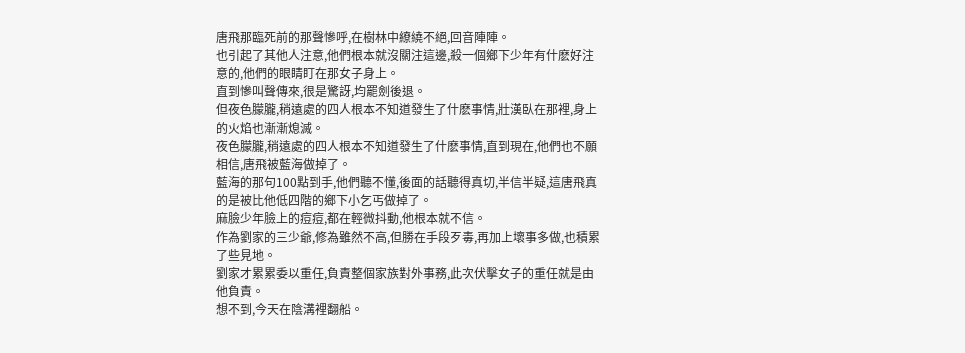唐飛那臨死前的那聲慘呼,在樹林中繚繞不絕,回音陣陣。
也引起了其他人注意,他們根本就沒關注這邊,殺一個鄉下少年有什麽好注意的,他們的眼睛盯在那女子身上。
直到慘叫聲傳來,很是驚訝,均罷劍後退。
但夜色朦朧,稍遠處的四人根本不知道發生了什麽事情,壯漢臥在那裡,身上的火焰也漸漸熄滅。
夜色朦朧,稍遠處的四人根本不知道發生了什麽事情,直到現在,他們也不願相信,唐飛被藍海做掉了。
藍海的那句100點到手,他們聽不懂,後面的話聽得真切,半信半疑,這唐飛真的是被比他低四階的鄉下小乞丐做掉了。
麻臉少年臉上的痘痘,都在輕微抖動,他根本就不信。
作為劉家的三少爺,修為雖然不高,但勝在手段歹毒,再加上壞事多做,也積累了些見地。
劉家才累累委以重任,負責整個家族對外事務,此次伏擊女子的重任就是由他負責。
想不到,今天在陰溝裡翻船。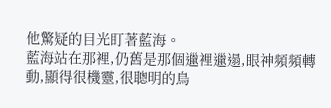他驚疑的目光盯著藍海。
藍海站在那裡,仍舊是那個邋裡邋遢,眼神頻頻轉動,顯得很機靈,很聰明的鳥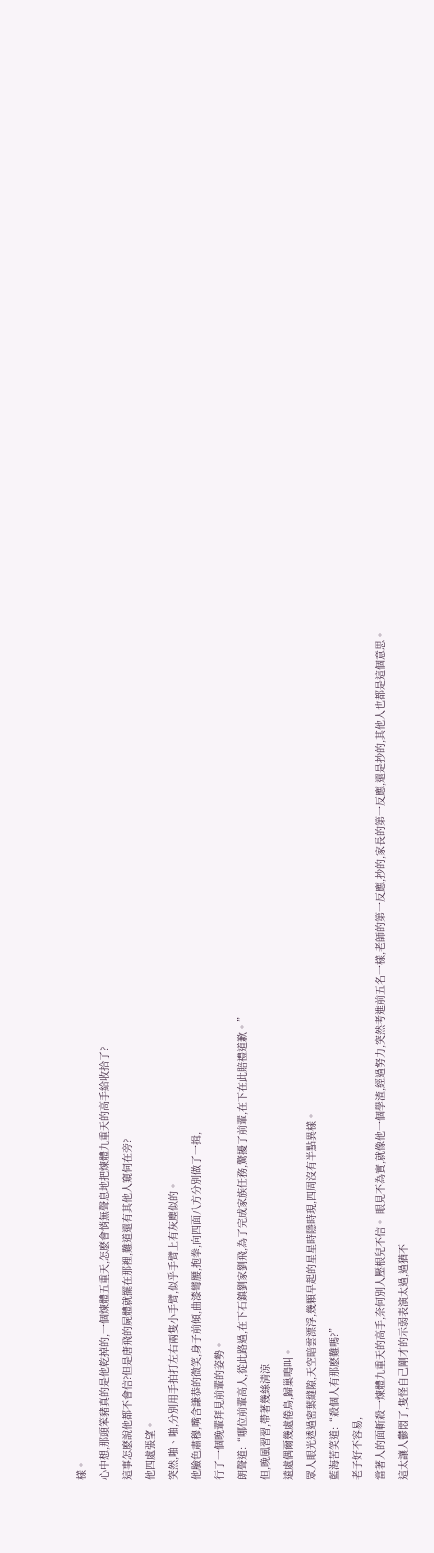樣。
心中想,那頭笨豬真的是他乾掉的,一個煉體五重天,怎麽會悄無聲息地把煉體九重天的高手給收拾了?
這事怎麽說他都不會信?但是唐飛的屍體就擺在那裡,難道還有其他人窺伺在旁?
他四處張望。
突然,啪、啪,分別用手拍打左右兩隻小手臂,似乎手臂上有灰塵似的。
他臉色肅穆,嘴含謙恭的微笑,身子前傾,曲漆彎腰,抱拳,向四面八方分別做了一揖,
行了一個晚輩拜見前輩的姿勢。
朗聲道:“哪位前輩高人,從此路過,在下石鎮劉家劉飛,為了完成家族任務,驚擾了前輩,在下在此賠禮道歉。”
但,晚風習習,帶著幾絲清涼
遠處偶爾幾處倦鳥,歸巢鳴叫。
眾人眼光透過密葉縫隙,天空暗雲漂浮,幾顆早起的星星時隱時現,四周沒有半點異樣。
藍海苦笑道:“殺個人有那麽難嗎?”
老子好不容易,
當著人的面斬殺一煉體九重天的高手,奈何別人壓根兒不信。 眼見不為實,就像他一個學渣,經過努力,突然考進前五名一樣,老師的第一反應,抄的,家長的第一反應,還是抄的,其他人也都是這個意思。
這太讓人鬱悶了,隻怪自己剛才的示弱表演太過,過猶不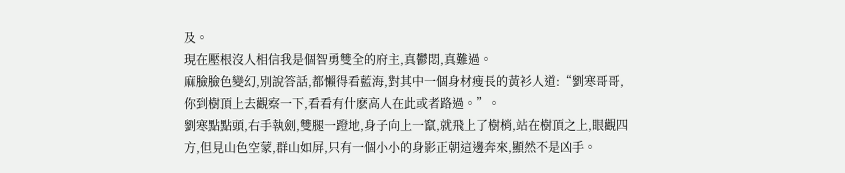及。
現在壓根沒人相信我是個智勇雙全的府主,真鬱悶,真難過。
麻臉臉色變幻,別說答話,都懶得看藍海,對其中一個身材瘦長的黃衫人道:“劉寒哥哥,你到樹頂上去觀察一下,看看有什麽高人在此或者路過。”。
劉寒點點頭,右手執劍,雙腿一蹬地,身子向上一竄,就飛上了樹梢,站在樹頂之上,眼觀四方,但見山色空蒙,群山如屏,只有一個小小的身影正朝這邊奔來,顯然不是凶手。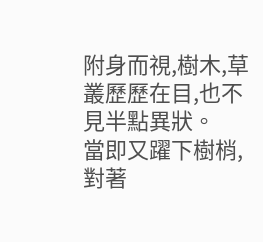附身而視,樹木,草叢歷歷在目,也不見半點異狀。
當即又躍下樹梢,對著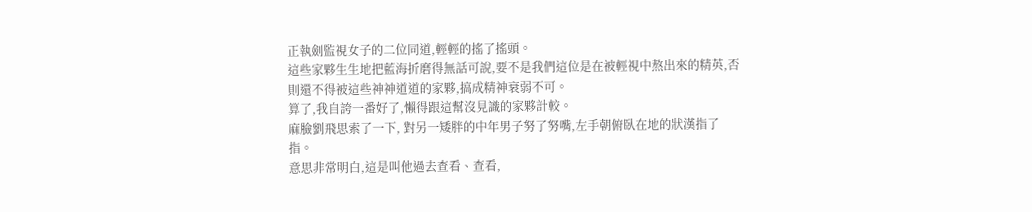正執劍監視女子的二位同道,輕輕的搖了搖頭。
這些家夥生生地把藍海折磨得無話可說,要不是我們這位是在被輕視中熬出來的精英,否則還不得被這些神神道道的家夥,搞成精神衰弱不可。
算了,我自誇一番好了,懶得跟這幫沒見識的家夥計較。
麻臉劉飛思索了一下, 對另一矮胖的中年男子努了努嘴,左手朝俯臥在地的狀漢指了指。
意思非常明白,這是叫他過去查看、查看,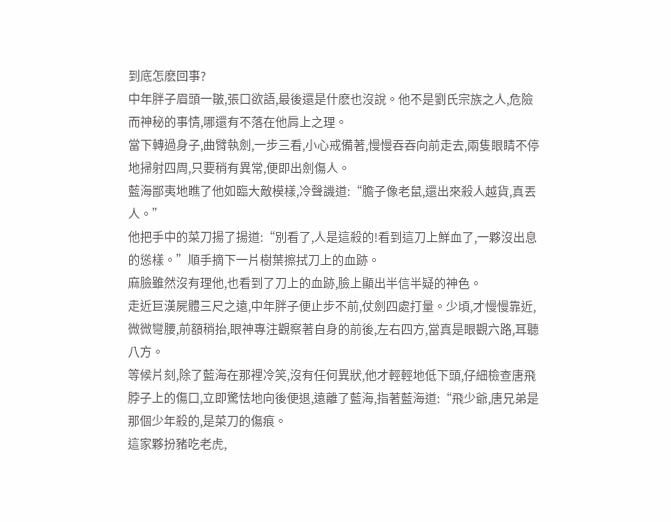到底怎麽回事?
中年胖子眉頭一皺,張口欲語,最後還是什麽也沒說。他不是劉氏宗族之人,危險而神秘的事情,哪還有不落在他肩上之理。
當下轉過身子,曲臂執劍,一步三看,小心戒備著,慢慢吞吞向前走去,兩隻眼睛不停地掃射四周,只要稍有異常,便即出劍傷人。
藍海鄙夷地瞧了他如臨大敵模樣,冷聲譏道:“膽子像老鼠,還出來殺人越貨,真丟人。”
他把手中的菜刀揚了揚道:“別看了,人是這殺的!看到這刀上鮮血了,一夥沒出息的慫樣。”順手摘下一片樹葉擦拭刀上的血跡。
麻臉雖然沒有理他,也看到了刀上的血跡,臉上顯出半信半疑的神色。
走近巨漢屍體三尺之遠,中年胖子便止步不前,仗劍四處打量。少頃,才慢慢靠近,微微彎腰,前額稍抬,眼神專注觀察著自身的前後,左右四方,當真是眼觀六路,耳聽八方。
等候片刻,除了藍海在那裡冷笑,沒有任何異狀,他才輕輕地低下頭,仔細檢查唐飛脖子上的傷口,立即驚怯地向後便退,遠離了藍海,指著藍海道:“飛少爺,唐兄弟是那個少年殺的,是菜刀的傷痕。
這家夥扮豬吃老虎,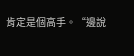肯定是個高手。“邊說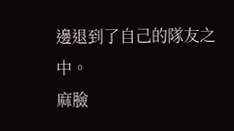邊退到了自己的隊友之中。
麻臉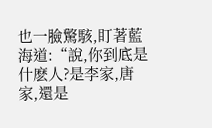也一臉驚駭,盯著藍海道:“說,你到底是什麽人?是李家,唐家,還是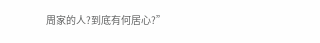周家的人?到底有何居心?”